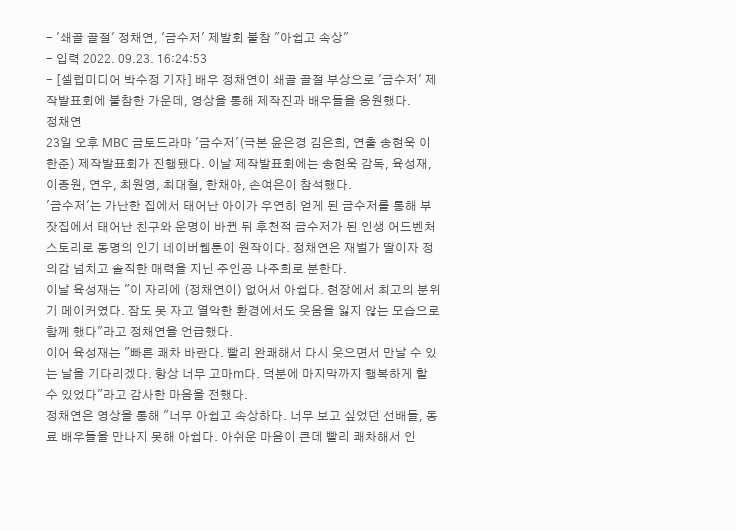- '쇄골 골절' 정채연, '금수저' 제발회 불참 "아쉽고 속상"
- 입력 2022. 09.23. 16:24:53
- [셀럽미디어 박수정 기자] 배우 정채연이 쇄골 골절 부상으로 '금수저' 제작발표회에 불참한 가운데, 영상을 통해 제작진과 배우들을 응원했다.
정채연
23일 오후 MBC 금토드라마 '금수저'(극본 윤은경 김은희, 연출 송현욱 이한준) 제작발표회가 진행됐다. 이날 제작발표회에는 송현욱 감독, 육성재, 이종원, 연우, 최원영, 최대철, 한채아, 손여은이 참석했다.
'금수저'는 가난한 집에서 태어난 아이가 우연히 얻게 된 금수저를 통해 부잣집에서 태어난 친구와 운명이 바뀐 뒤 후천적 금수저가 된 인생 어드벤처 스토리로 동명의 인기 네이버웹툰이 원작이다. 정채연은 재벌가 딸이자 정의감 넘치고 솔직한 매력을 지닌 주인공 나주희로 분한다.
이날 육성재는 "이 자리에 (정채연이) 없어서 아쉽다. 현장에서 최고의 분위기 메이커였다. 잠도 못 자고 열악한 환경에서도 웃음을 잃지 않는 모습으로 함께 했다"라고 정채연을 언급했다.
이어 육성재는 "빠른 쾌차 바란다. 빨리 완쾌해서 다시 웃으면서 만날 수 있는 날을 기다리겠다. 항상 너무 고마m다. 덕분에 마지막까지 행복하게 할 수 있었다"라고 감사한 마음을 전했다.
정채연은 영상을 통해 "너무 아쉽고 속상하다. 너무 보고 싶었던 선배들, 동료 배우들을 만나지 못해 아쉽다. 아쉬운 마음이 큰데 빨리 쾌차해서 인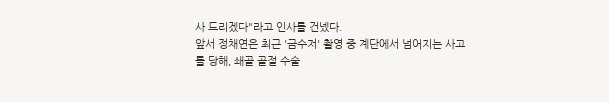사 드리겠다"라고 인사를 건넸다.
앞서 정채연은 최근 '금수저' 촬영 중 계단에서 넘어지는 사고를 당해, 쇄골 골절 수술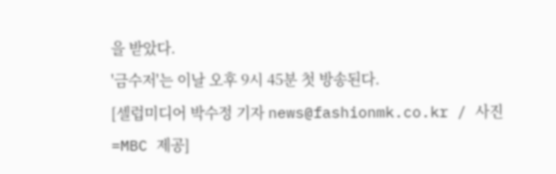을 받았다.
'금수저'는 이날 오후 9시 45분 첫 방송된다.
[셀럽미디어 박수정 기자 news@fashionmk.co.kr / 사진=MBC 제공]